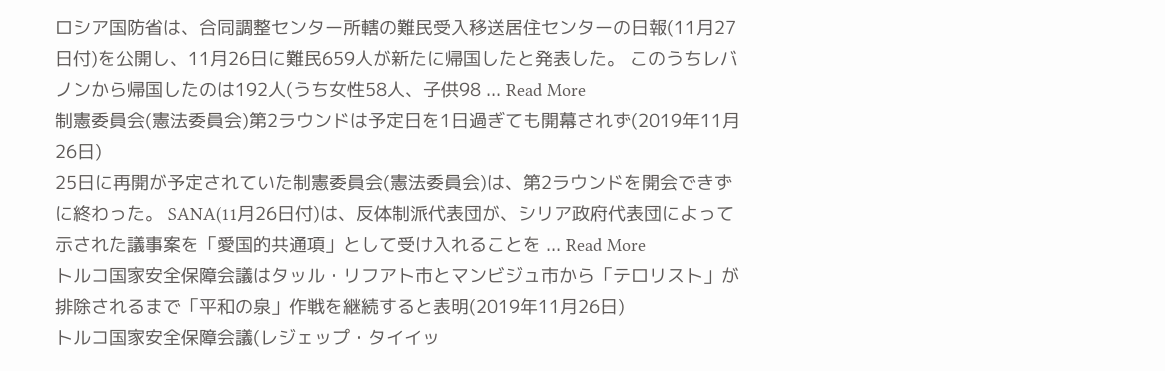ロシア国防省は、合同調整センター所轄の難民受入移送居住センターの日報(11月27日付)を公開し、11月26日に難民659人が新たに帰国したと発表した。 このうちレバノンから帰国したのは192人(うち女性58人、子供98 ... Read More
制憲委員会(憲法委員会)第2ラウンドは予定日を1日過ぎても開幕されず(2019年11月26日)
25日に再開が予定されていた制憲委員会(憲法委員会)は、第2ラウンドを開会できずに終わった。 SANA(11月26日付)は、反体制派代表団が、シリア政府代表団によって示された議事案を「愛国的共通項」として受け入れることを ... Read More
トルコ国家安全保障会議はタッル・リフアト市とマンビジュ市から「テロリスト」が排除されるまで「平和の泉」作戦を継続すると表明(2019年11月26日)
トルコ国家安全保障会議(レジェップ・タイイッ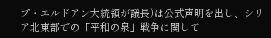プ・エルドアン大統領が議長)は公式声明を出し、シリア北東部での「平和の泉」戦争に関して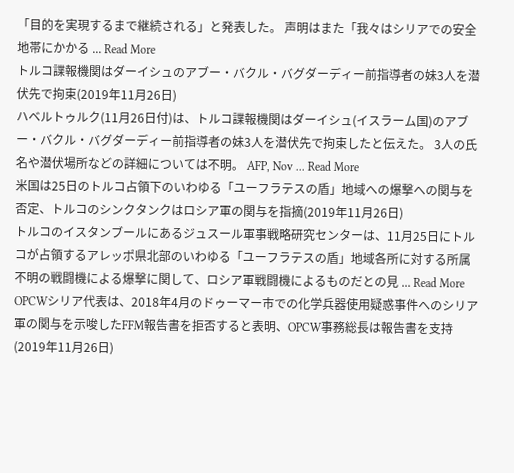「目的を実現するまで継続される」と発表した。 声明はまた「我々はシリアでの安全地帯にかかる ... Read More
トルコ諜報機関はダーイシュのアブー・バクル・バグダーディー前指導者の妹3人を潜伏先で拘束(2019年11月26日)
ハベルトゥルク(11月26日付)は、トルコ諜報機関はダーイシュ(イスラーム国)のアブー・バクル・バグダーディー前指導者の妹3人を潜伏先で拘束したと伝えた。 3人の氏名や潜伏場所などの詳細については不明。 AFP, Nov ... Read More
米国は25日のトルコ占領下のいわゆる「ユーフラテスの盾」地域への爆撃への関与を否定、トルコのシンクタンクはロシア軍の関与を指摘(2019年11月26日)
トルコのイスタンブールにあるジュスール軍事戦略研究センターは、11月25日にトルコが占領するアレッポ県北部のいわゆる「ユーフラテスの盾」地域各所に対する所属不明の戦闘機による爆撃に関して、ロシア軍戦闘機によるものだとの見 ... Read More
OPCWシリア代表は、2018年4月のドゥーマー市での化学兵器使用疑惑事件へのシリア軍の関与を示唆したFFM報告書を拒否すると表明、OPCW事務総長は報告書を支持(2019年11月26日)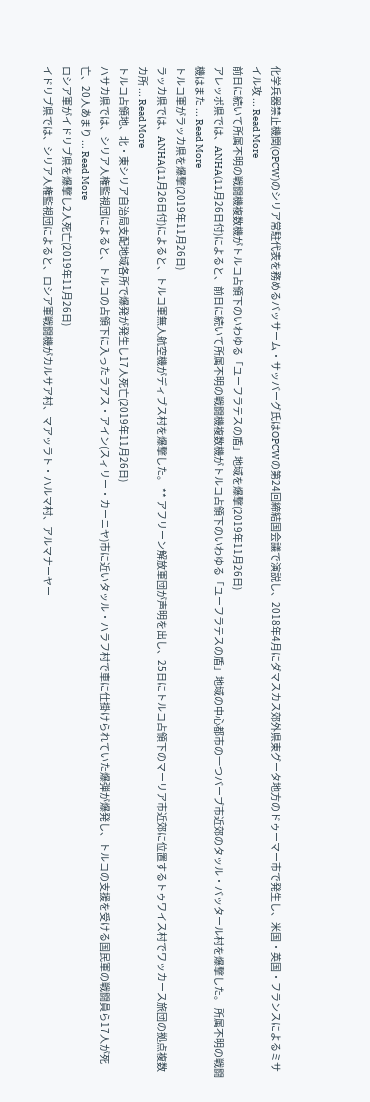化学兵器禁止機関(OPCW)のシリア常駐代表を務めるバッサーム・サッバーグ氏はOPCWの第24回締結国会議で演説し、2018年4月にダマスカス郊外県東グータ地方のドゥーマー市で発生し、米国・英国・フランスによるミサイル攻 ... Read More
前日に続いて所属不明の戦闘機複数機がトルコ占領下のいわゆる「ユーフラテスの盾」地域を爆撃(2019年11月26日)
アレッポ県では、ANHA(11月26日付)によると、前日に続いて所属不明の戦闘機複数機がトルコ占領下のいわゆる「ユーフラテスの盾」地域の中心都市の一つバーブ市近郊のタッル・バッタール村を爆撃した。 所属不明の戦闘機はまた ... Read More
トルコ軍がラッカ県を爆撃(2019年11月26日)
ラッカ県では、ANHA(11月26日付)によると、トルコ軍無人航空機がディブス村を爆撃した。 ** アフリーン解放軍団が声明を出し、25日にトルコ占領下のマーリア市近郊に位置するトゥワイス村でワッカース旅団の拠点複数カ所 ... Read More
トルコ占領地、北・東シリア自治局支配地域各所で爆発が発生し17人死亡(2019年11月26日)
ハサカ県では、シリア人権監視団によると、トルコの占領下に入ったラアス・アイン(スィリー・カーニヤ)市に近いタッル・ハラフ村で車に仕掛けられていた爆弾が爆発し、トルコの支援を受ける国民軍の戦闘員ら17人が死亡、20人あまり ... Read More
ロシア軍がイドリブ県を爆撃し2人死亡(2019年11月26日)
イドリブ県では、シリア人権監視団によると、ロシア軍戦闘機がカルサア村、マアッラト・ハルマ村、アルマナーヤー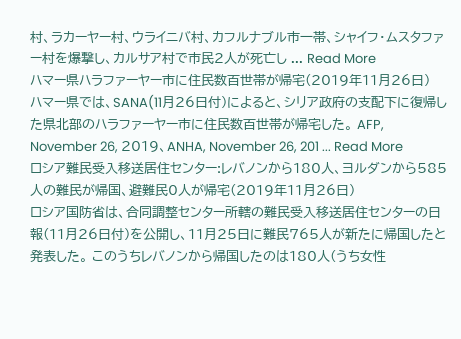村、ラカーヤー村、ウライニバ村、カフルナブル市一帯、シャイフ・ムスタファー村を爆撃し、カルサア村で市民2人が死亡し ... Read More
ハマー県ハラファーヤー市に住民数百世帯が帰宅(2019年11月26日)
ハマー県では、SANA(11月26日付)によると、シリア政府の支配下に復帰した県北部のハラファーヤー市に住民数百世帯が帰宅した。 AFP, November 26, 2019、ANHA, November 26, 201 ... Read More
ロシア難民受入移送居住センター:レバノンから180人、ヨルダンから585人の難民が帰国、避難民0人が帰宅(2019年11月26日)
ロシア国防省は、合同調整センター所轄の難民受入移送居住センターの日報(11月26日付)を公開し、11月25日に難民765人が新たに帰国したと発表した。 このうちレバノンから帰国したのは180人(うち女性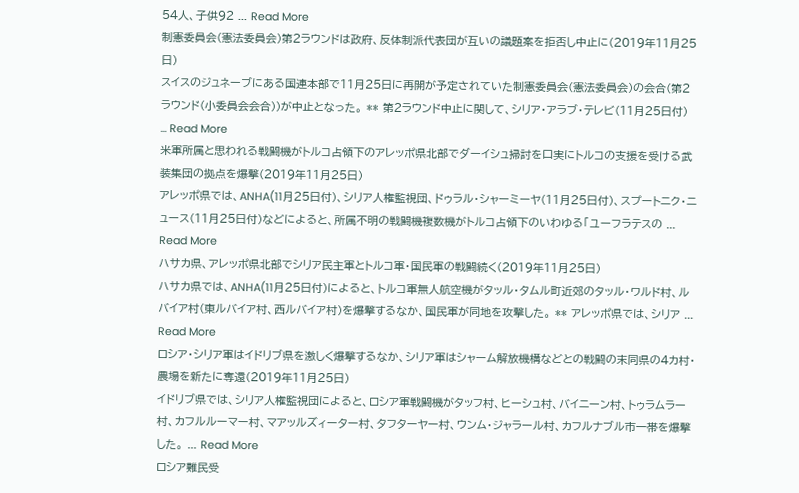54人、子供92 ... Read More
制憲委員会(憲法委員会)第2ラウンドは政府、反体制派代表団が互いの議題案を拒否し中止に(2019年11月25日)
スイスのジュネーブにある国連本部で11月25日に再開が予定されていた制憲委員会(憲法委員会)の会合(第2ラウンド(小委員会会合))が中止となった。 ** 第2ラウンド中止に関して、シリア・アラブ・テレビ(11月25日付) ... Read More
米軍所属と思われる戦闘機がトルコ占領下のアレッポ県北部でダーイシュ掃討を口実にトルコの支援を受ける武装集団の拠点を爆撃(2019年11月25日)
アレッポ県では、ANHA(11月25日付)、シリア人権監視団、ドゥラル・シャーミーヤ(11月25日付)、スプートニク・ニュース(11月25日付)などによると、所属不明の戦闘機複数機がトルコ占領下のいわゆる「ユーフラテスの ... Read More
ハサカ県、アレッポ県北部でシリア民主軍とトルコ軍・国民軍の戦闘続く(2019年11月25日)
ハサカ県では、ANHA(11月25日付)によると、トルコ軍無人航空機がタッル・タムル町近郊のタッル・ワルド村、ルバイア村(東ルバイア村、西ルバイア村)を爆撃するなか、国民軍が同地を攻撃した。 ** アレッポ県では、シリア ... Read More
ロシア・シリア軍はイドリブ県を激しく爆撃するなか、シリア軍はシャーム解放機構などとの戦闘の末同県の4カ村・農場を新たに奪還(2019年11月25日)
イドリブ県では、シリア人権監視団によると、ロシア軍戦闘機がタッフ村、ヒーシュ村、バイニーン村、トゥラムラー村、カフルルーマー村、マアッルズィーター村、タフターヤー村、ウンム・ジャラール村、カフルナブル市一帯を爆撃した。 ... Read More
ロシア難民受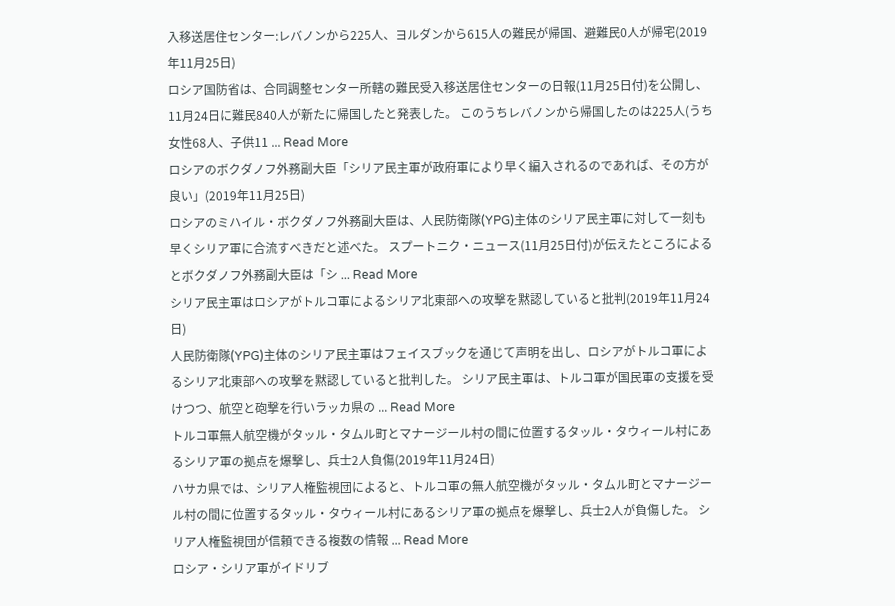入移送居住センター:レバノンから225人、ヨルダンから615人の難民が帰国、避難民0人が帰宅(2019年11月25日)
ロシア国防省は、合同調整センター所轄の難民受入移送居住センターの日報(11月25日付)を公開し、11月24日に難民840人が新たに帰国したと発表した。 このうちレバノンから帰国したのは225人(うち女性68人、子供11 ... Read More
ロシアのボクダノフ外務副大臣「シリア民主軍が政府軍により早く編入されるのであれば、その方が良い」(2019年11月25日)
ロシアのミハイル・ボクダノフ外務副大臣は、人民防衛隊(YPG)主体のシリア民主軍に対して一刻も早くシリア軍に合流すべきだと述べた。 スプートニク・ニュース(11月25日付)が伝えたところによるとボクダノフ外務副大臣は「シ ... Read More
シリア民主軍はロシアがトルコ軍によるシリア北東部への攻撃を黙認していると批判(2019年11月24日)
人民防衛隊(YPG)主体のシリア民主軍はフェイスブックを通じて声明を出し、ロシアがトルコ軍によるシリア北東部への攻撃を黙認していると批判した。 シリア民主軍は、トルコ軍が国民軍の支援を受けつつ、航空と砲撃を行いラッカ県の ... Read More
トルコ軍無人航空機がタッル・タムル町とマナージール村の間に位置するタッル・タウィール村にあるシリア軍の拠点を爆撃し、兵士2人負傷(2019年11月24日)
ハサカ県では、シリア人権監視団によると、トルコ軍の無人航空機がタッル・タムル町とマナージール村の間に位置するタッル・タウィール村にあるシリア軍の拠点を爆撃し、兵士2人が負傷した。 シリア人権監視団が信頼できる複数の情報 ... Read More
ロシア・シリア軍がイドリブ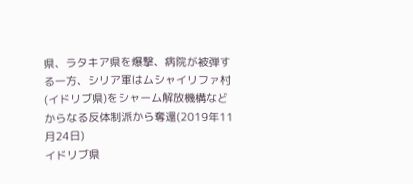県、ラタキア県を爆撃、病院が被弾する一方、シリア軍はムシャイリファ村(イドリブ県)をシャーム解放機構などからなる反体制派から奪還(2019年11月24日)
イドリブ県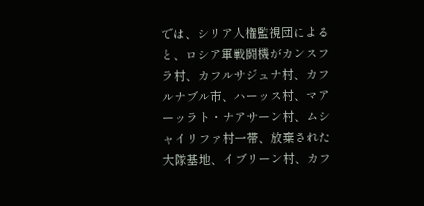では、シリア人権監視団によると、ロシア軍戦闘機がカンスフラ村、カフルサジュナ村、カフルナブル市、ハーッス村、マアーッラト・ナアサーン村、ムシャイリファ村一帯、放棄された大隊基地、イブリーン村、カフ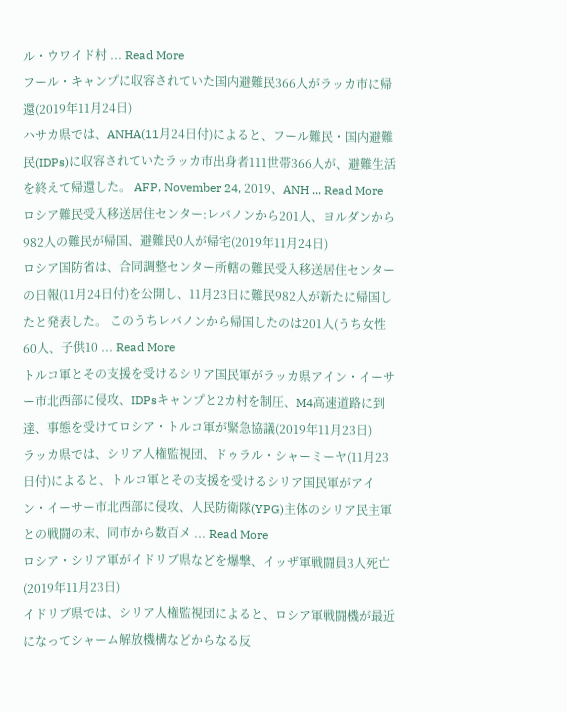ル・ウワイド村 ... Read More
フール・キャンプに収容されていた国内避難民366人がラッカ市に帰還(2019年11月24日)
ハサカ県では、ANHA(11月24日付)によると、フール難民・国内避難民(IDPs)に収容されていたラッカ市出身者111世帯366人が、避難生活を終えて帰還した。 AFP, November 24, 2019、ANH ... Read More
ロシア難民受入移送居住センター:レバノンから201人、ヨルダンから982人の難民が帰国、避難民0人が帰宅(2019年11月24日)
ロシア国防省は、合同調整センター所轄の難民受入移送居住センターの日報(11月24日付)を公開し、11月23日に難民982人が新たに帰国したと発表した。 このうちレバノンから帰国したのは201人(うち女性60人、子供10 ... Read More
トルコ軍とその支援を受けるシリア国民軍がラッカ県アイン・イーサー市北西部に侵攻、IDPsキャンプと2カ村を制圧、M4高速道路に到達、事態を受けてロシア・トルコ軍が緊急協議(2019年11月23日)
ラッカ県では、シリア人権監視団、ドゥラル・シャーミーヤ(11月23日付)によると、トルコ軍とその支援を受けるシリア国民軍がアイン・イーサー市北西部に侵攻、人民防衛隊(YPG)主体のシリア民主軍との戦闘の末、同市から数百メ ... Read More
ロシア・シリア軍がイドリブ県などを爆撃、イッザ軍戦闘員3人死亡(2019年11月23日)
イドリブ県では、シリア人権監視団によると、ロシア軍戦闘機が最近になってシャーム解放機構などからなる反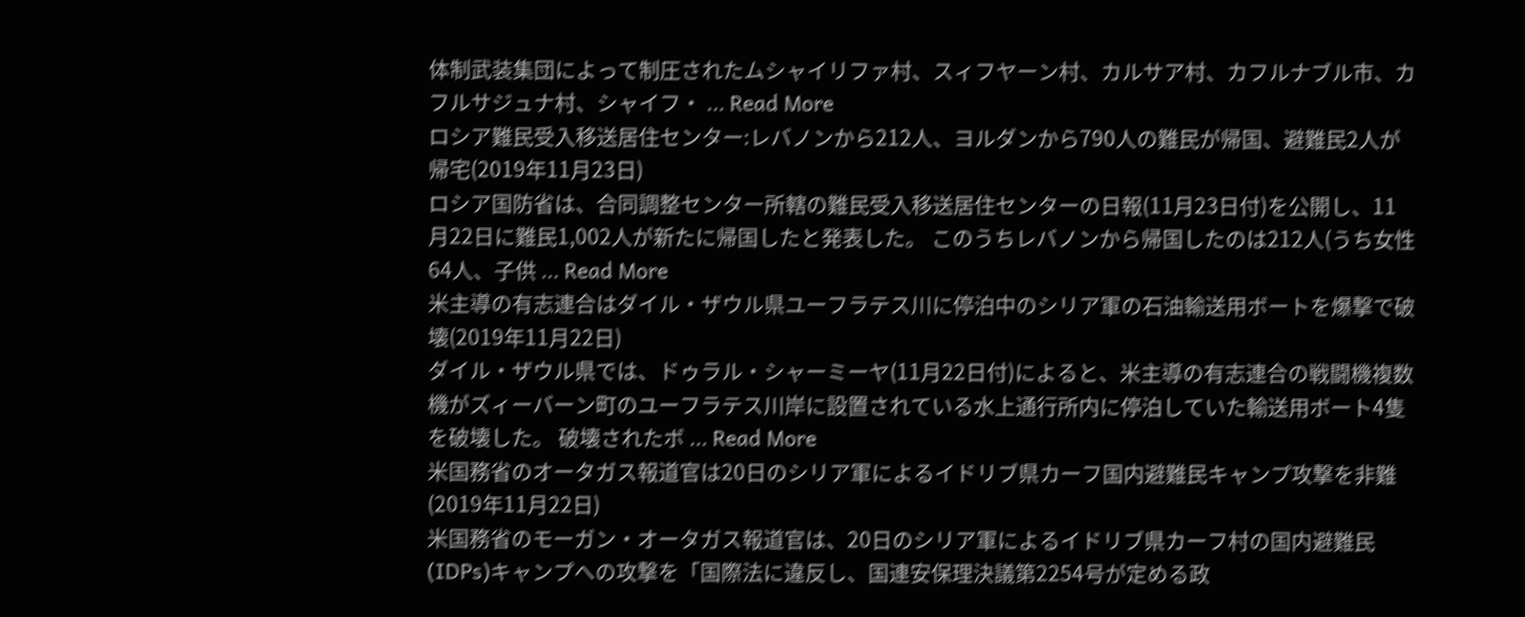体制武装集団によって制圧されたムシャイリファ村、スィフヤーン村、カルサア村、カフルナブル市、カフルサジュナ村、シャイフ・ ... Read More
ロシア難民受入移送居住センター:レバノンから212人、ヨルダンから790人の難民が帰国、避難民2人が帰宅(2019年11月23日)
ロシア国防省は、合同調整センター所轄の難民受入移送居住センターの日報(11月23日付)を公開し、11月22日に難民1,002人が新たに帰国したと発表した。 このうちレバノンから帰国したのは212人(うち女性64人、子供 ... Read More
米主導の有志連合はダイル・ザウル県ユーフラテス川に停泊中のシリア軍の石油輸送用ボートを爆撃で破壊(2019年11月22日)
ダイル・ザウル県では、ドゥラル・シャーミーヤ(11月22日付)によると、米主導の有志連合の戦闘機複数機がズィーバーン町のユーフラテス川岸に設置されている水上通行所内に停泊していた輸送用ボート4隻を破壊した。 破壊されたボ ... Read More
米国務省のオータガス報道官は20日のシリア軍によるイドリブ県カーフ国内避難民キャンプ攻撃を非難(2019年11月22日)
米国務省のモーガン・オータガス報道官は、20日のシリア軍によるイドリブ県カーフ村の国内避難民(IDPs)キャンプへの攻撃を「国際法に違反し、国連安保理決議第2254号が定める政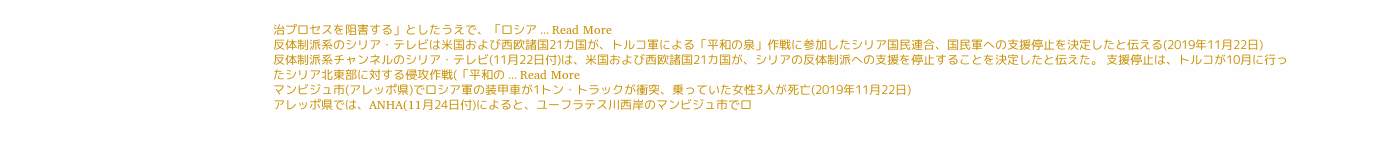治プロセスを阻害する」としたうえで、「ロシア ... Read More
反体制派系のシリア・テレビは米国および西欧諸国21カ国が、トルコ軍による「平和の泉」作戦に参加したシリア国民連合、国民軍への支援停止を決定したと伝える(2019年11月22日)
反体制派系チャンネルのシリア・テレビ(11月22日付)は、米国および西欧諸国21カ国が、シリアの反体制派への支援を停止することを決定したと伝えた。 支援停止は、トルコが10月に行ったシリア北東部に対する侵攻作戦(「平和の ... Read More
マンビジュ市(アレッポ県)でロシア軍の装甲車が1トン・トラックが衝突、乗っていた女性3人が死亡(2019年11月22日)
アレッポ県では、ANHA(11月24日付)によると、ユーフラテス川西岸のマンビジュ市でロ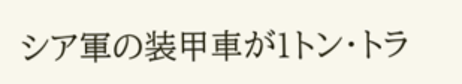シア軍の装甲車が1トン・トラ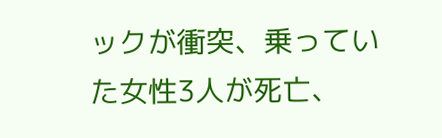ックが衝突、乗っていた女性3人が死亡、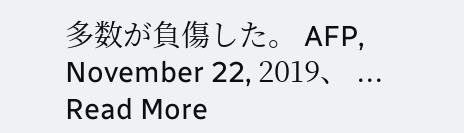多数が負傷した。 AFP, November 22, 2019、 ... Read More